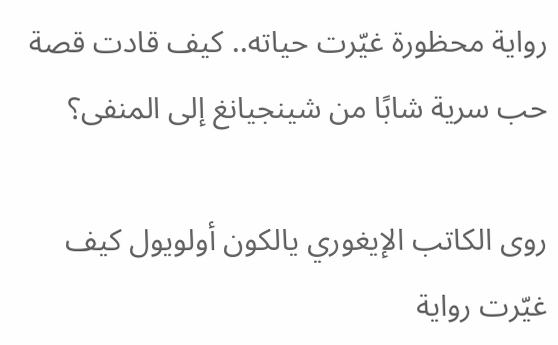رواية محظورة غيّرت حياته.. كيف قادت قصة حب سرية شابًا من شينجيانغ إلى المنفى؟

روى الكاتب الإيغوري يالكون أولويول كيف غيّرت رواية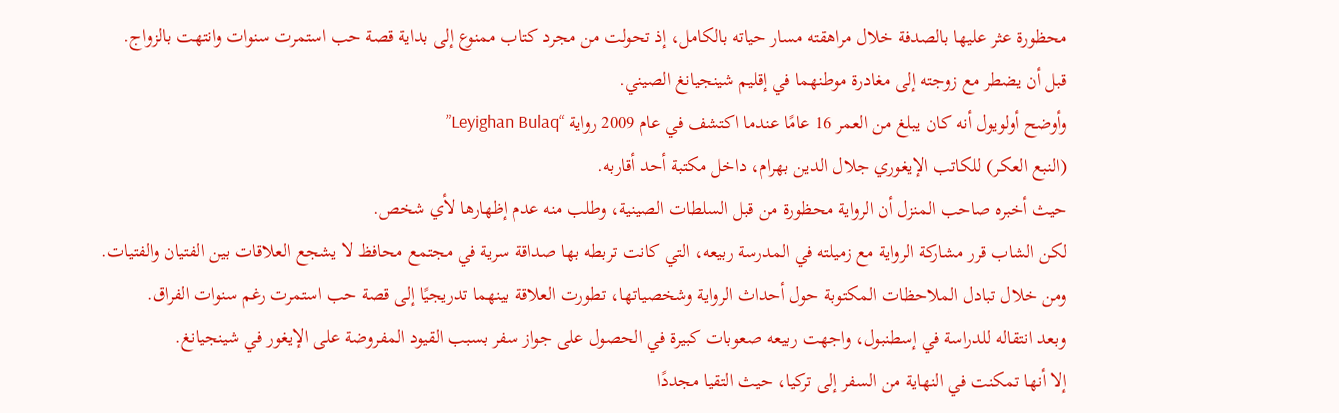محظورة عثر عليها بالصدفة خلال مراهقته مسار حياته بالكامل، إذ تحولت من مجرد كتاب ممنوع إلى بداية قصة حب استمرت سنوات وانتهت بالزواج.
قبل أن يضطر مع زوجته إلى مغادرة موطنهما في إقليم شينجيانغ الصيني.
وأوضح أولويول أنه كان يبلغ من العمر 16 عامًا عندما اكتشف في عام 2009 رواية “Leyighan Bulaq”
(النبع العكر) للكاتب الإيغوري جلال الدين بهرام، داخل مكتبة أحد أقاربه.
حيث أخبره صاحب المنزل أن الرواية محظورة من قبل السلطات الصينية، وطلب منه عدم إظهارها لأي شخص.
لكن الشاب قرر مشاركة الرواية مع زميلته في المدرسة ربيعه، التي كانت تربطه بها صداقة سرية في مجتمع محافظ لا يشجع العلاقات بين الفتيان والفتيات.
ومن خلال تبادل الملاحظات المكتوبة حول أحداث الرواية وشخصياتها، تطورت العلاقة بينهما تدريجيًا إلى قصة حب استمرت رغم سنوات الفراق.
وبعد انتقاله للدراسة في إسطنبول، واجهت ربيعه صعوبات كبيرة في الحصول على جواز سفر بسبب القيود المفروضة على الإيغور في شينجيانغ.
إلا أنها تمكنت في النهاية من السفر إلى تركيا، حيث التقيا مجددًا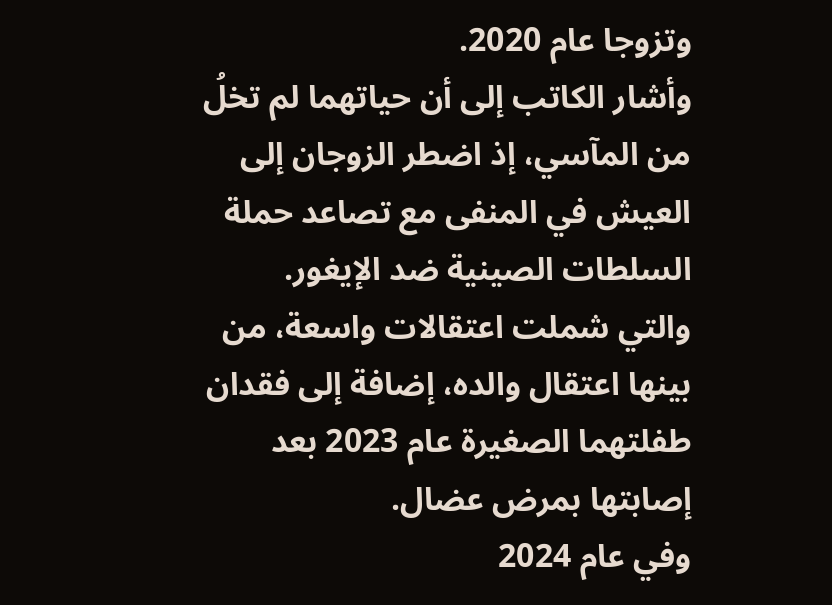وتزوجا عام 2020.
وأشار الكاتب إلى أن حياتهما لم تخلُ من المآسي، إذ اضطر الزوجان إلى العيش في المنفى مع تصاعد حملة السلطات الصينية ضد الإيغور.
والتي شملت اعتقالات واسعة، من بينها اعتقال والده، إضافة إلى فقدان طفلتهما الصغيرة عام 2023 بعد إصابتها بمرض عضال.
وفي عام 2024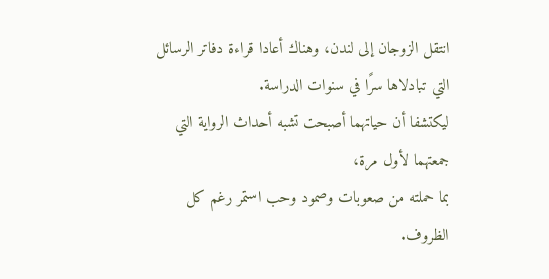انتقل الزوجان إلى لندن، وهناك أعادا قراءة دفاتر الرسائل التي تبادلاها سرًا في سنوات الدراسة.
ليكتشفا أن حياتهما أصبحت تشبه أحداث الرواية التي جمعتهما لأول مرة،
بما حملته من صعوبات وصمود وحب استمر رغم كل الظروف.